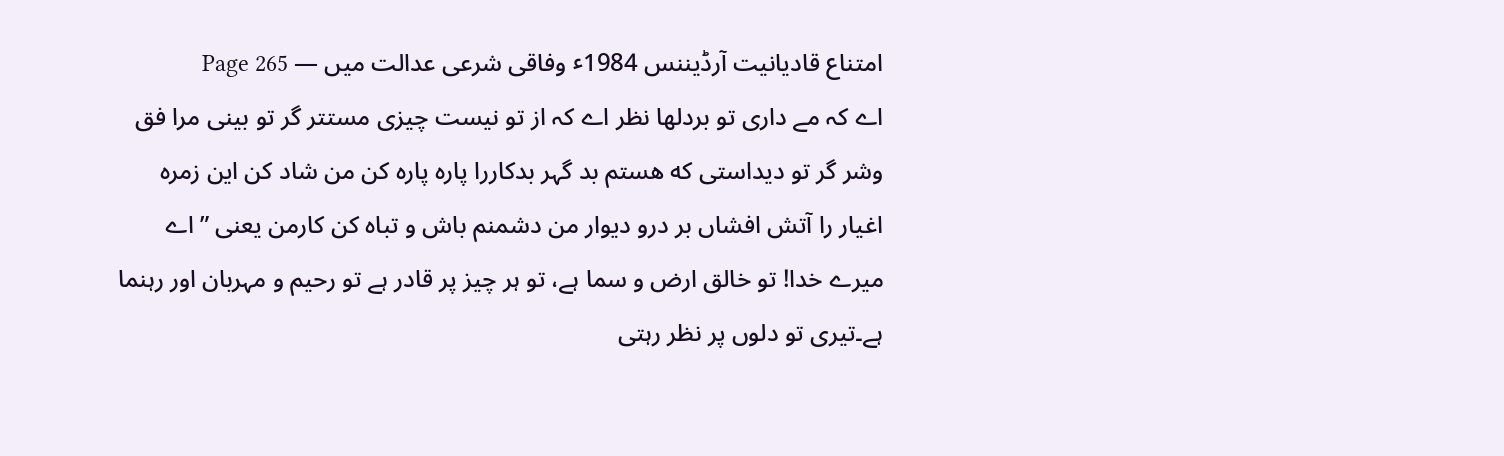امتناع قادیانیت آرڈیننس 1984ٴ وفاقی شرعی عدالت میں — Page 265
اے کہ مے داری تو بردلها نظر اے کہ از تو نیست چیزی مستتر گر تو بینی مرا فق وشر گر تو دیداستی که هستم بد گہر بدکاررا پاره پاره کن من شاد کن این زمرہ اغیار را آتش افشاں بر درو دیوار من دشمنم باش و تباه کن کارمن یعنی ”اے میرے خدا! تو خالق ارض و سما ہے، تو ہر چیز پر قادر ہے تو رحیم و مہربان اور رہنما ہے۔تیری تو دلوں پر نظر رہتی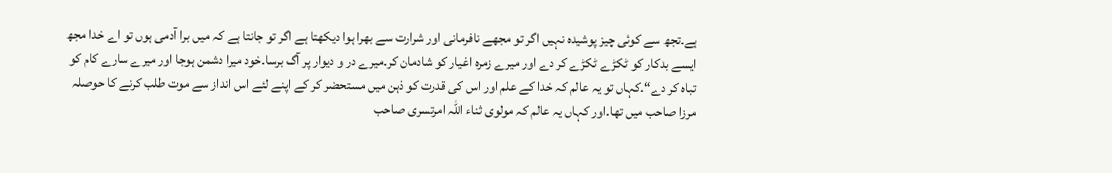ہے۔تجھ سے کوئی چیز پوشیدہ نہیں اگر تو مجھے نافرمانی اور شرارت سے بھرا ہوا دیکھتا ہے اگر تو جانتا ہے کہ میں برا آدمی ہوں تو اے خدا مجھ ایسے بدکار کو ٹکڑے ٹکڑے کر دے اور میرے زمرہ اغیار کو شادمان کر۔میرے در و دیوار پر آگ برسا۔خود میرا دشمن ہوجا اور میرے سارے کام کو تباہ کر دے“۔کہاں تو یہ عالم کہ خدا کے علم اور اس کی قدرت کو ذہن میں مستحضر کر کے اپنے لئے اس انداز سے موت طلب کرنے کا حوصلہ مرزا صاحب میں تھا۔اور کہاں یہ عالم کہ مولوی ثناء اللہ امرتسری صاحب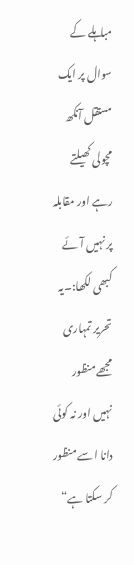مباہلے کے سوال پر ایک مستقل آنکھ مچولی کھیلتے رہے اور مقابلہ پر نہیں آئے کبھی لکھا:۔یہ تحریر تمہاری مجھے منظور نہیں اور نہ کوئی دانا اسے منظور کر سکتا ہے“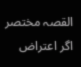القصہ مختصر اگر اعتراض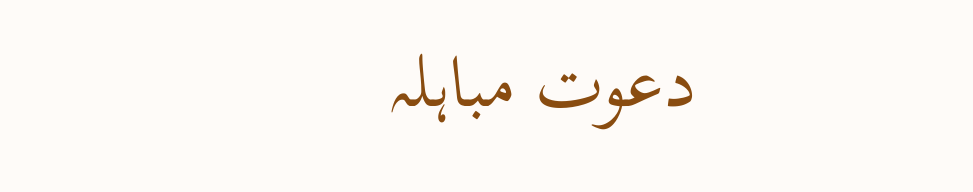دعوت مباہلہ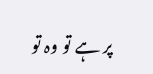پر ہے تو وہ تو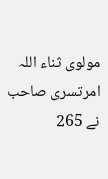مولوی ثناء اللہ امرتسری صاحب نے 265